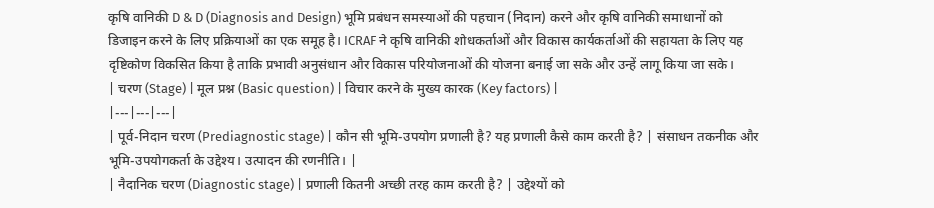कृषि वानिकी D & D (Diagnosis and Design) भूमि प्रबंधन समस्याओं की पहचान (निदान) करने और कृषि वानिकी समाधानों को डिजाइन करने के लिए प्रक्रियाओं का एक समूह है। ICRAF ने कृषि वानिकी शोधकर्ताओं और विकास कार्यकर्ताओं की सहायता के लिए यह दृष्टिकोण विकसित किया है ताकि प्रभावी अनुसंधान और विकास परियोजनाओं की योजना बनाई जा सके और उन्हें लागू किया जा सके।
| चरण (Stage) | मूल प्रश्न (Basic question) | विचार करने के मुख्य कारक (Key factors) |
|---|---|---|
| पूर्व-निदान चरण (Prediagnostic stage) | कौन सी भूमि-उपयोग प्रणाली है? यह प्रणाली कैसे काम करती है? | संसाधन तकनीक और भूमि-उपयोगकर्ता के उद्देश्य। उत्पादन की रणनीति। |
| नैदानिक चरण (Diagnostic stage) | प्रणाली कितनी अच्छी तरह काम करती है? | उद्देश्यों को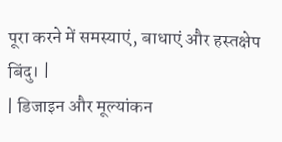पूरा करने में समस्याएं, बाधाएं और हस्तक्षेप बिंदु। |
| डिजाइन और मूल्यांकन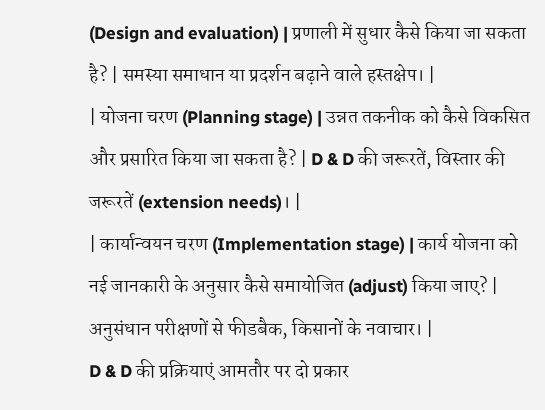(Design and evaluation) | प्रणाली में सुधार कैसे किया जा सकता है? | समस्या समाधान या प्रदर्शन बढ़ाने वाले हस्तक्षेप। |
| योजना चरण (Planning stage) | उन्नत तकनीक को कैसे विकसित और प्रसारित किया जा सकता है? | D & D की जरूरतें, विस्तार की जरूरतें (extension needs)। |
| कार्यान्वयन चरण (Implementation stage) | कार्य योजना को नई जानकारी के अनुसार कैसे समायोजित (adjust) किया जाए? | अनुसंधान परीक्षणों से फीडबैक, किसानों के नवाचार। |
D & D की प्रक्रियाएं आमतौर पर दो प्रकार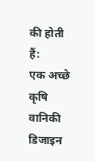की होती हैं:
एक अच्छे कृषि वानिकी डिजाइन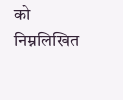को निम्नलिखित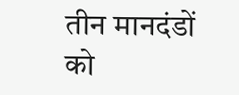तीन मानदंडों को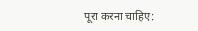पूरा करना चाहिए: